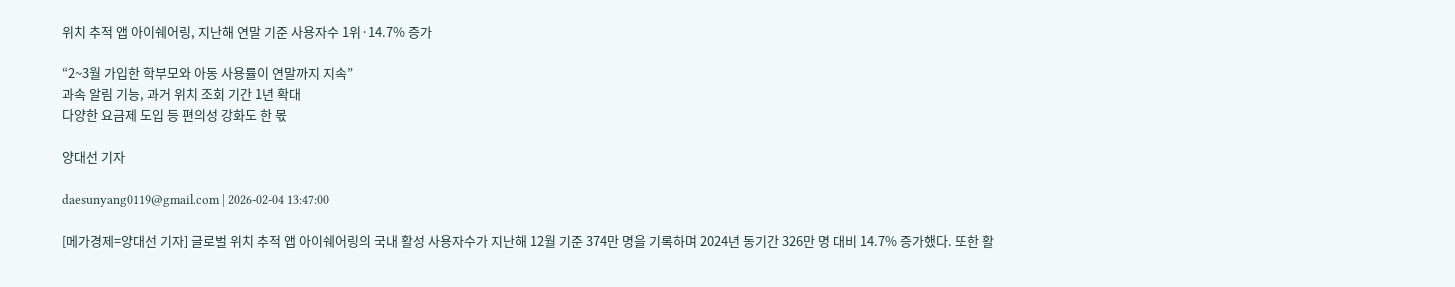위치 추적 앱 아이쉐어링, 지난해 연말 기준 사용자수 1위·14.7% 증가

“2~3월 가입한 학부모와 아동 사용률이 연말까지 지속”
과속 알림 기능, 과거 위치 조회 기간 1년 확대
다양한 요금제 도입 등 편의성 강화도 한 몫

양대선 기자

daesunyang0119@gmail.com | 2026-02-04 13:47:00

[메가경제=양대선 기자] 글로벌 위치 추적 앱 아이쉐어링의 국내 활성 사용자수가 지난해 12월 기준 374만 명을 기록하며 2024년 동기간 326만 명 대비 14.7% 증가했다. 또한 활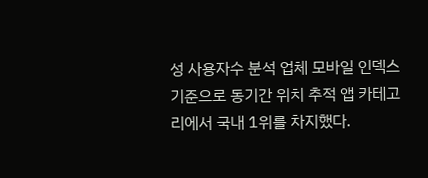성 사용자수 분석 업체 모바일 인덱스 기준으로 동기간 위치 추적 앱 카테고리에서 국내 1위를 차지했다.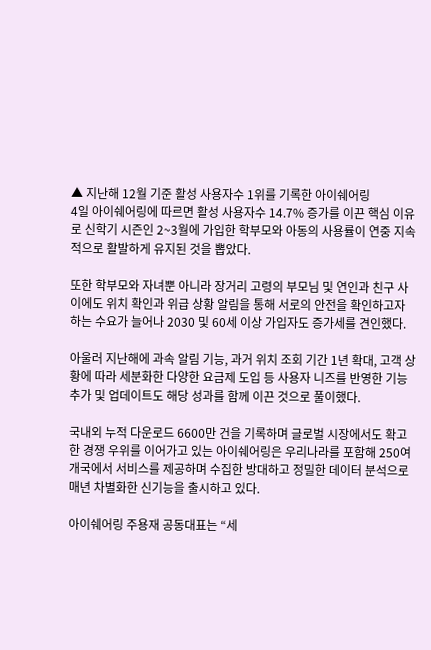▲ 지난해 12월 기준 활성 사용자수 1위를 기록한 아이쉐어링
4일 아이쉐어링에 따르면 활성 사용자수 14.7% 증가를 이끈 핵심 이유로 신학기 시즌인 2~3월에 가입한 학부모와 아동의 사용률이 연중 지속적으로 활발하게 유지된 것을 뽑았다.

또한 학부모와 자녀뿐 아니라 장거리 고령의 부모님 및 연인과 친구 사이에도 위치 확인과 위급 상황 알림을 통해 서로의 안전을 확인하고자 하는 수요가 늘어나 2030 및 60세 이상 가입자도 증가세를 견인했다.

아울러 지난해에 과속 알림 기능, 과거 위치 조회 기간 1년 확대, 고객 상황에 따라 세분화한 다양한 요금제 도입 등 사용자 니즈를 반영한 기능 추가 및 업데이트도 해당 성과를 함께 이끈 것으로 풀이했다.

국내외 누적 다운로드 6600만 건을 기록하며 글로벌 시장에서도 확고한 경쟁 우위를 이어가고 있는 아이쉐어링은 우리나라를 포함해 250여 개국에서 서비스를 제공하며 수집한 방대하고 정밀한 데이터 분석으로 매년 차별화한 신기능을 출시하고 있다.

아이쉐어링 주용재 공동대표는 “세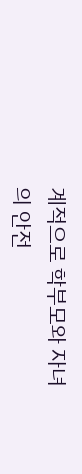계적으로 학부모와 자녀의 안전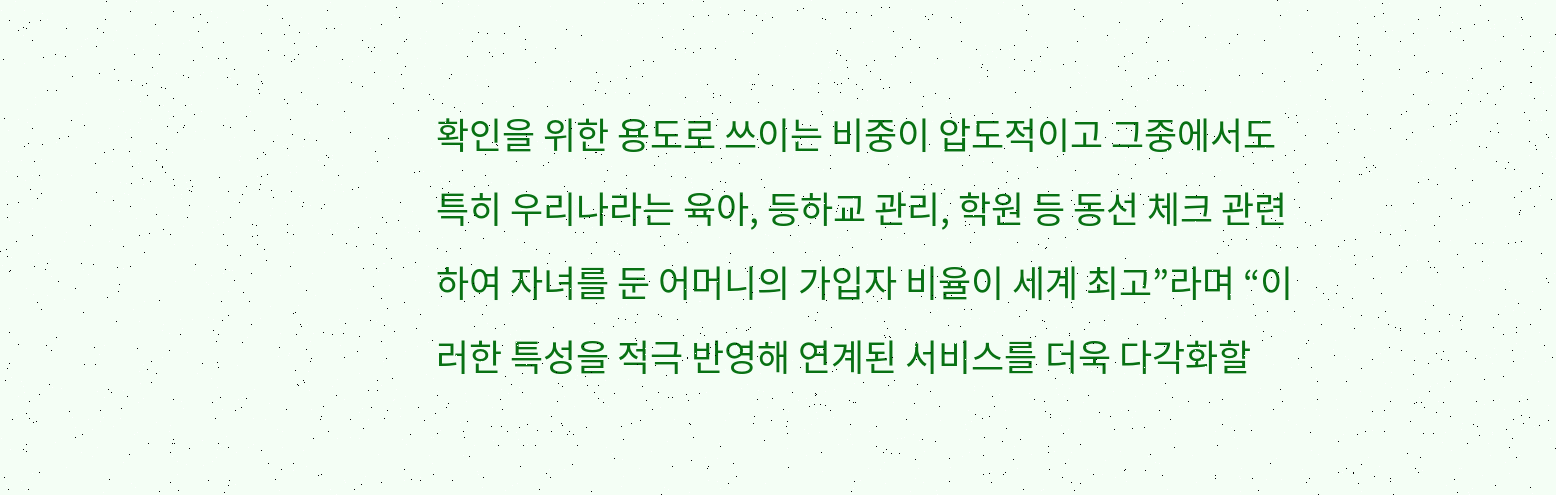확인을 위한 용도로 쓰이는 비중이 압도적이고 그중에서도 특히 우리나라는 육아, 등하교 관리, 학원 등 동선 체크 관련하여 자녀를 둔 어머니의 가입자 비율이 세계 최고”라며 “이러한 특성을 적극 반영해 연계된 서비스를 더욱 다각화할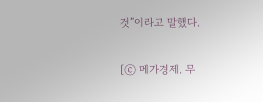것”이라고 말했다.

[ⓒ 메가경제. 무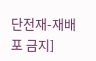단전재-재배포 금지]